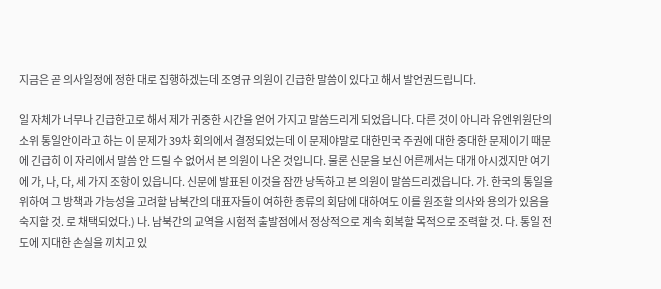지금은 곧 의사일정에 정한 대로 집행하겠는데 조영규 의원이 긴급한 말씀이 있다고 해서 발언권드립니다.

일 자체가 너무나 긴급한고로 해서 제가 귀중한 시간을 얻어 가지고 말씀드리게 되었읍니다. 다른 것이 아니라 유엔위원단의 소위 통일안이라고 하는 이 문제가 39차 회의에서 결정되었는데 이 문제야말로 대한민국 주권에 대한 중대한 문제이기 때문에 긴급히 이 자리에서 말씀 안 드릴 수 없어서 본 의원이 나온 것입니다. 물론 신문을 보신 어른께서는 대개 아시겠지만 여기에 가, 나, 다, 세 가지 조항이 있읍니다. 신문에 발표된 이것을 잠깐 낭독하고 본 의원이 말씀드리겠읍니다. 가. 한국의 통일을 위하여 그 방책과 가능성을 고려할 남북간의 대표자들이 여하한 종류의 회담에 대하여도 이를 원조할 의사와 용의가 있음을 숙지할 것. 로 채택되었다.) 나. 남북간의 교역을 시험적 출발점에서 정상적으로 계속 회복할 목적으로 조력할 것. 다. 통일 전도에 지대한 손실을 끼치고 있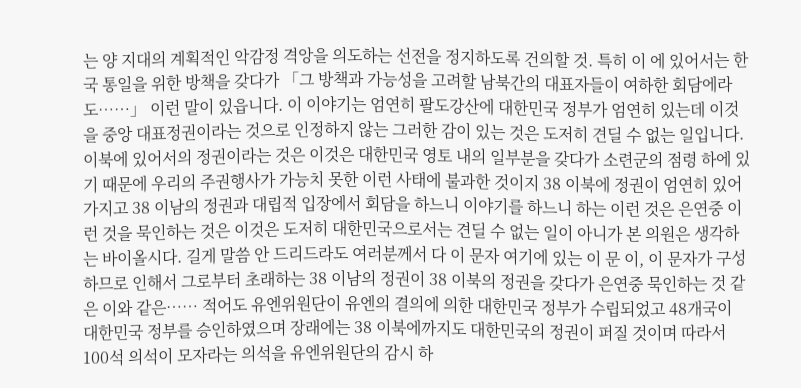는 양 지대의 계획적인 악감정 격앙을 의도하는 선전을 정지하도록 건의할 것. 특히 이 에 있어서는 한국 통일을 위한 방책을 갖다가 「그 방책과 가능성을 고려할 남북간의 대표자들이 여하한 회담에라도……」 이런 말이 있읍니다. 이 이야기는 엄연히 팔도강산에 대한민국 정부가 엄연히 있는데 이것을 중앙 대표정권이라는 것으로 인정하지 않는 그러한 감이 있는 것은 도저히 견딜 수 없는 일입니다. 이북에 있어서의 정권이라는 것은 이것은 대한민국 영토 내의 일부분을 갖다가 소련군의 점령 하에 있기 때문에 우리의 주권행사가 가능치 못한 이런 사태에 불과한 것이지 38 이북에 정권이 엄연히 있어 가지고 38 이남의 정권과 대립적 입장에서 회담을 하느니 이야기를 하느니 하는 이런 것은 은연중 이런 것을 묵인하는 것은 이것은 도저히 대한민국으로서는 견딜 수 없는 일이 아니가 본 의원은 생각하는 바이올시다. 길게 말씀 안 드리드라도 여러분께서 다 이 문자 여기에 있는 이 문 이, 이 문자가 구성하므로 인해서 그로부터 초래하는 38 이남의 정권이 38 이북의 정권을 갖다가 은연중 묵인하는 것 같은 이와 같은…… 적어도 유엔위원단이 유엔의 결의에 의한 대한민국 정부가 수립되었고 48개국이 대한민국 정부를 승인하였으며 장래에는 38 이북에까지도 대한민국의 정권이 퍼질 것이며 따라서 100석 의석이 모자라는 의석을 유엔위원단의 감시 하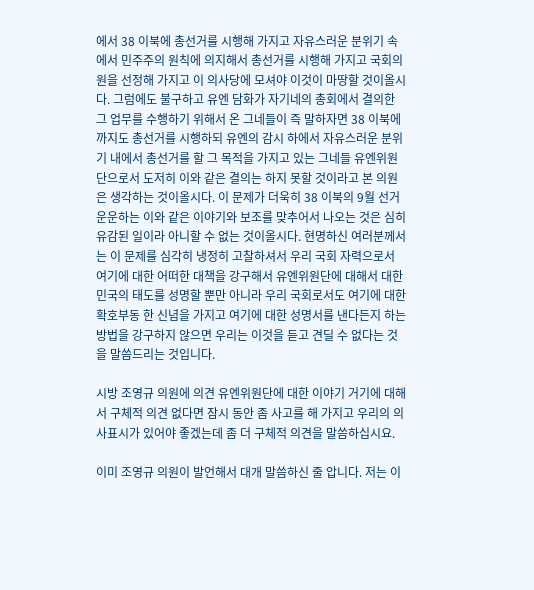에서 38 이북에 총선거를 시행해 가지고 자유스러운 분위기 속에서 민주주의 원칙에 의지해서 총선거를 시행해 가지고 국회의원을 선정해 가지고 이 의사당에 모셔야 이것이 마땅할 것이올시다. 그럼에도 불구하고 유엔 담화가 자기네의 총회에서 결의한 그 업무를 수행하기 위해서 온 그네들이 즉 말하자면 38 이북에까지도 총선거를 시행하되 유엔의 감시 하에서 자유스러운 분위기 내에서 총선거를 할 그 목적을 가지고 있는 그네들 유엔위원단으로서 도저히 이와 같은 결의는 하지 못할 것이라고 본 의원은 생각하는 것이올시다. 이 문제가 더욱히 38 이북의 9월 선거 운운하는 이와 같은 이야기와 보조를 맞추어서 나오는 것은 심히 유감된 일이라 아니할 수 없는 것이올시다. 현명하신 여러분께서는 이 문제를 심각히 냉정히 고찰하셔서 우리 국회 자력으로서 여기에 대한 어떠한 대책을 강구해서 유엔위원단에 대해서 대한민국의 태도를 성명할 뿐만 아니라 우리 국회로서도 여기에 대한 확호부동 한 신념을 가지고 여기에 대한 성명서를 낸다든지 하는 방법을 강구하지 않으면 우리는 이것을 듣고 견딜 수 없다는 것을 말씀드리는 것입니다.

시방 조영규 의원에 의견 유엔위원단에 대한 이야기 거기에 대해서 구체적 의견 없다면 잠시 동안 좀 사고를 해 가지고 우리의 의사표시가 있어야 좋겠는데 좀 더 구체적 의견을 말씀하십시요.

이미 조영규 의원이 발언해서 대개 말씀하신 줄 압니다. 저는 이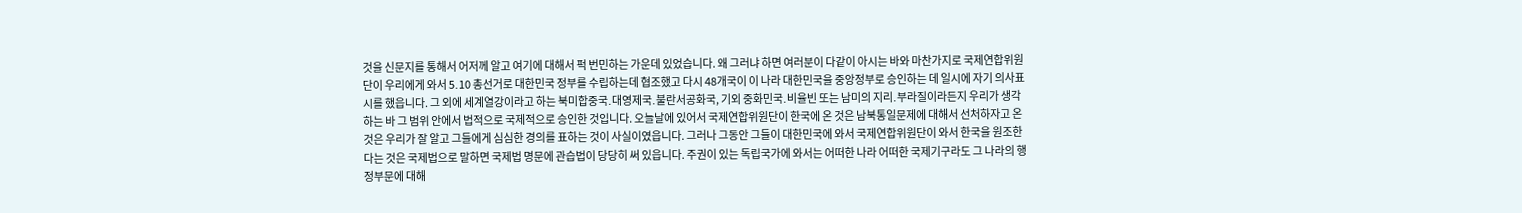것을 신문지를 통해서 어저께 알고 여기에 대해서 퍽 번민하는 가운데 있었습니다. 왜 그러냐 하면 여러분이 다같이 아시는 바와 마찬가지로 국제연합위원단이 우리에게 와서 5․10 총선거로 대한민국 정부를 수립하는데 협조했고 다시 48개국이 이 나라 대한민국을 중앙정부로 승인하는 데 일시에 자기 의사표시를 했읍니다. 그 외에 세계열강이라고 하는 북미합중국․대영제국․불란서공화국, 기외 중화민국․비율빈 또는 남미의 지리․부라질이라든지 우리가 생각하는 바 그 범위 안에서 법적으로 국제적으로 승인한 것입니다. 오늘날에 있어서 국제연합위원단이 한국에 온 것은 남북통일문제에 대해서 선처하자고 온 것은 우리가 잘 알고 그들에게 심심한 경의를 표하는 것이 사실이였읍니다. 그러나 그동안 그들이 대한민국에 와서 국제연합위원단이 와서 한국을 원조한다는 것은 국제법으로 말하면 국제법 명문에 관습법이 당당히 써 있읍니다. 주권이 있는 독립국가에 와서는 어떠한 나라 어떠한 국제기구라도 그 나라의 행정부문에 대해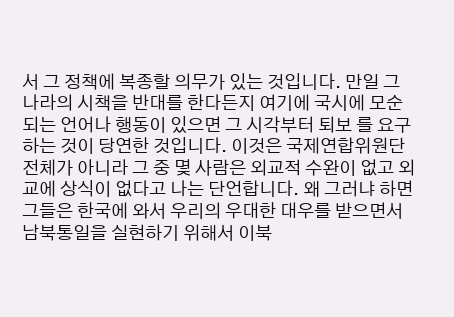서 그 정책에 복종할 의무가 있는 것입니다. 만일 그 나라의 시책을 반대를 한다든지 여기에 국시에 모순되는 언어나 행동이 있으면 그 시각부터 퇴보 를 요구하는 것이 당연한 것입니다. 이것은 국제연합위원단 전체가 아니라 그 중 몇 사람은 외교적 수완이 없고 외교에 상식이 없다고 나는 단언합니다. 왜 그러냐 하면 그들은 한국에 와서 우리의 우대한 대우를 받으면서 남북통일을 실현하기 위해서 이북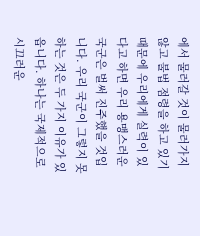에서 물러갈 것이 물러가지 않고 불법 점령을 하고 있기 때문에 우리에게 실력이 있다고 하면 우리 용맹스러운 국군은 벌써 진주했을 것입니다. 우리 국군이 그렇지 못하는 것은 두 가지 이유가 있읍니다. 하나는 국제적으로 시끄러운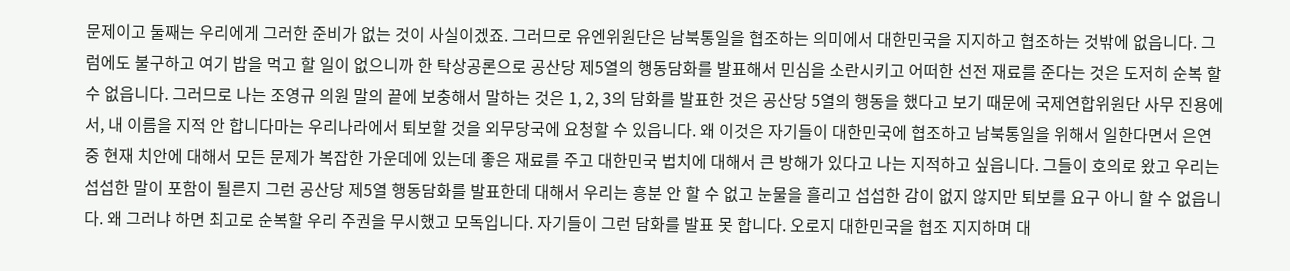문제이고 둘째는 우리에게 그러한 준비가 없는 것이 사실이겠죠. 그러므로 유엔위원단은 남북통일을 협조하는 의미에서 대한민국을 지지하고 협조하는 것밖에 없읍니다. 그럼에도 불구하고 여기 밥을 먹고 할 일이 없으니까 한 탁상공론으로 공산당 제5열의 행동담화를 발표해서 민심을 소란시키고 어떠한 선전 재료를 준다는 것은 도저히 순복 할 수 없읍니다. 그러므로 나는 조영규 의원 말의 끝에 보충해서 말하는 것은 1, 2, 3의 담화를 발표한 것은 공산당 5열의 행동을 했다고 보기 때문에 국제연합위원단 사무 진용에서, 내 이름을 지적 안 합니다마는 우리나라에서 퇴보할 것을 외무당국에 요청할 수 있읍니다. 왜 이것은 자기들이 대한민국에 협조하고 남북통일을 위해서 일한다면서 은연중 현재 치안에 대해서 모든 문제가 복잡한 가운데에 있는데 좋은 재료를 주고 대한민국 법치에 대해서 큰 방해가 있다고 나는 지적하고 싶읍니다. 그들이 호의로 왔고 우리는 섭섭한 말이 포함이 될른지 그런 공산당 제5열 행동담화를 발표한데 대해서 우리는 흥분 안 할 수 없고 눈물을 흘리고 섭섭한 감이 없지 않지만 퇴보를 요구 아니 할 수 없읍니다. 왜 그러냐 하면 최고로 순복할 우리 주권을 무시했고 모독입니다. 자기들이 그런 담화를 발표 못 합니다. 오로지 대한민국을 협조 지지하며 대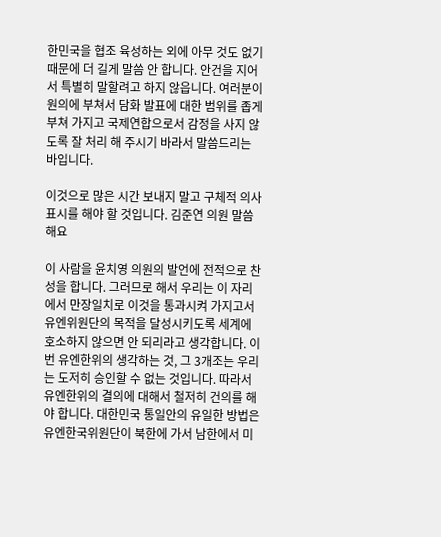한민국을 협조 육성하는 외에 아무 것도 없기 때문에 더 길게 말씀 안 합니다. 안건을 지어서 특별히 말할려고 하지 않읍니다. 여러분이 원의에 부쳐서 담화 발표에 대한 범위를 좁게 부쳐 가지고 국제연합으로서 감정을 사지 않도록 잘 처리 해 주시기 바라서 말씀드리는 바입니다.

이것으로 많은 시간 보내지 말고 구체적 의사표시를 해야 할 것입니다. 김준연 의원 말씀해요

이 사람을 윤치영 의원의 발언에 전적으로 찬성을 합니다. 그러므로 해서 우리는 이 자리에서 만장일치로 이것을 통과시켜 가지고서 유엔위원단의 목적을 달성시키도록 세계에 호소하지 않으면 안 되리라고 생각합니다. 이번 유엔한위의 생각하는 것, 그 3개조는 우리는 도저히 승인할 수 없는 것입니다. 따라서 유엔한위의 결의에 대해서 철저히 건의를 해야 합니다. 대한민국 통일안의 유일한 방법은 유엔한국위원단이 북한에 가서 남한에서 미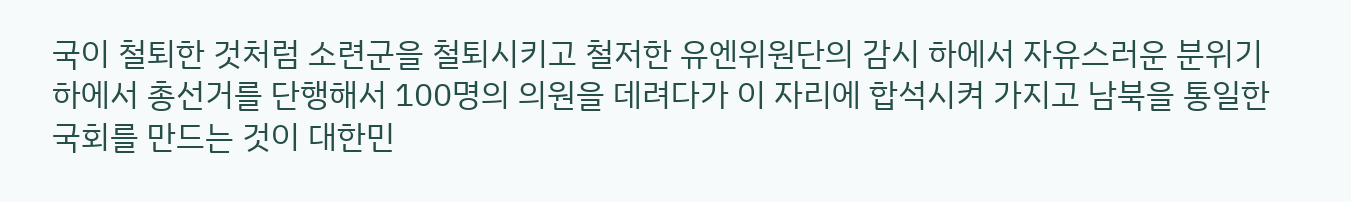국이 철퇴한 것처럼 소련군을 철퇴시키고 철저한 유엔위원단의 감시 하에서 자유스러운 분위기하에서 총선거를 단행해서 100명의 의원을 데려다가 이 자리에 합석시켜 가지고 남북을 통일한 국회를 만드는 것이 대한민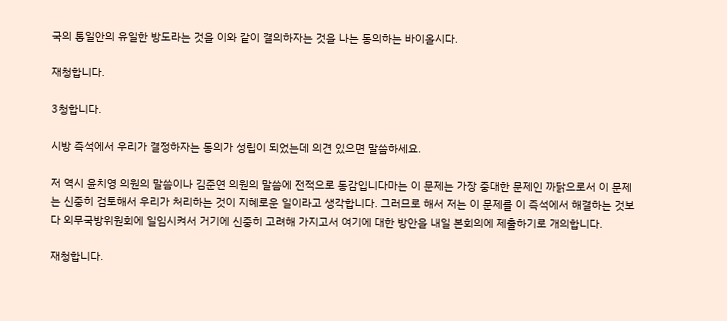국의 통일안의 유일한 방도라는 것을 이와 같이 결의하자는 것을 나는 동의하는 바이올시다.

재청합니다.

3청합니다.

시방 즉석에서 우리가 결정하자는 동의가 성립이 되었는데 의견 있으면 말씀하세요.

저 역시 윤치영 의원의 말씀이나 김준연 의원의 말씀에 전적으로 동감입니다마는 이 문제는 가장 중대한 문제인 까닭으로서 이 문제는 신중히 검토해서 우리가 처리하는 것이 지혜로운 일이라고 생각합니다. 그러므로 해서 저는 이 문제를 이 즉석에서 해결하는 것보다 외무국방위원회에 일임시켜서 거기에 신중히 고려해 가지고서 여기에 대한 방안을 내일 본회의에 제출하기로 개의합니다.

재청합니다.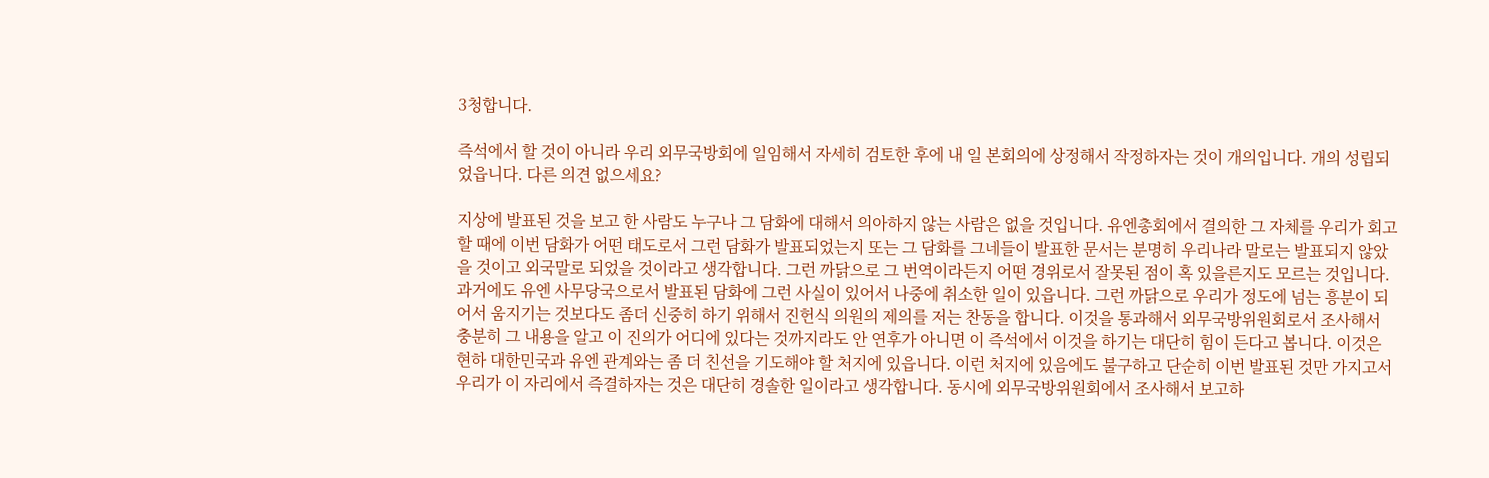3청합니다.

즉석에서 할 것이 아니라 우리 외무국방회에 일임해서 자세히 검토한 후에 내 일 본회의에 상정해서 작정하자는 것이 개의입니다. 개의 성립되었읍니다. 다른 의견 없으세요?

지상에 발표된 것을 보고 한 사람도 누구나 그 담화에 대해서 의아하지 않는 사람은 없을 것입니다. 유엔총회에서 결의한 그 자체를 우리가 회고할 때에 이번 담화가 어떤 태도로서 그런 담화가 발표되었는지 또는 그 담화를 그네들이 발표한 문서는 분명히 우리나라 말로는 발표되지 않았을 것이고 외국말로 되었을 것이라고 생각합니다. 그런 까닭으로 그 번역이라든지 어떤 경위로서 잘못된 점이 혹 있을른지도 모르는 것입니다. 과거에도 유엔 사무당국으로서 발표된 담화에 그런 사실이 있어서 나중에 취소한 일이 있읍니다. 그런 까닭으로 우리가 정도에 넘는 흥분이 되어서 움지기는 것보다도 좀더 신중히 하기 위해서 진헌식 의원의 제의를 저는 찬동을 합니다. 이것을 통과해서 외무국방위원회로서 조사해서 충분히 그 내용을 알고 이 진의가 어디에 있다는 것까지라도 안 연후가 아니면 이 즉석에서 이것을 하기는 대단히 힘이 든다고 봅니다. 이것은 현하 대한민국과 유엔 관계와는 좀 더 친선을 기도해야 할 처지에 있읍니다. 이런 처지에 있음에도 불구하고 단순히 이번 발표된 것만 가지고서 우리가 이 자리에서 즉결하자는 것은 대단히 경솔한 일이라고 생각합니다. 동시에 외무국방위원회에서 조사해서 보고하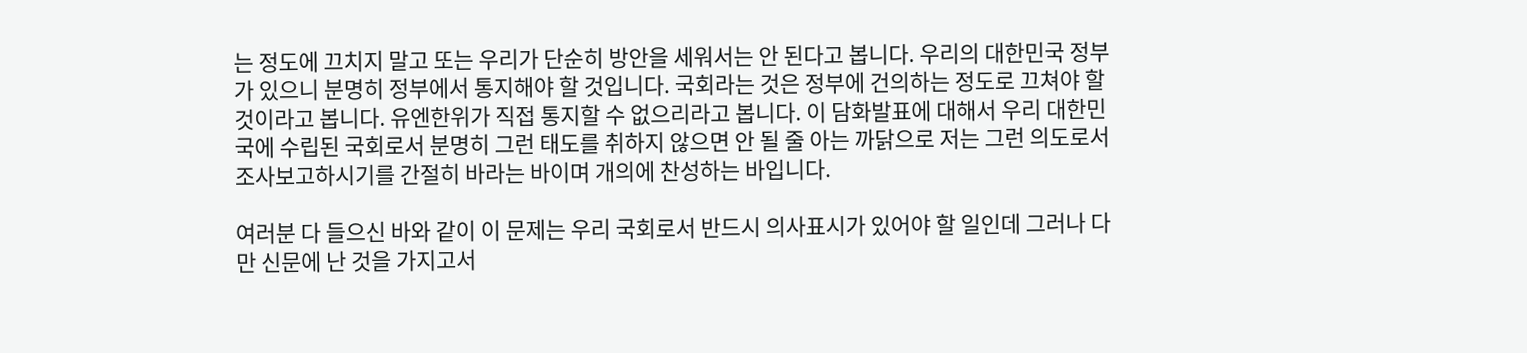는 정도에 끄치지 말고 또는 우리가 단순히 방안을 세워서는 안 된다고 봅니다. 우리의 대한민국 정부가 있으니 분명히 정부에서 통지해야 할 것입니다. 국회라는 것은 정부에 건의하는 정도로 끄쳐야 할 것이라고 봅니다. 유엔한위가 직접 통지할 수 없으리라고 봅니다. 이 담화발표에 대해서 우리 대한민국에 수립된 국회로서 분명히 그런 태도를 취하지 않으면 안 될 줄 아는 까닭으로 저는 그런 의도로서 조사보고하시기를 간절히 바라는 바이며 개의에 찬성하는 바입니다.

여러분 다 들으신 바와 같이 이 문제는 우리 국회로서 반드시 의사표시가 있어야 할 일인데 그러나 다만 신문에 난 것을 가지고서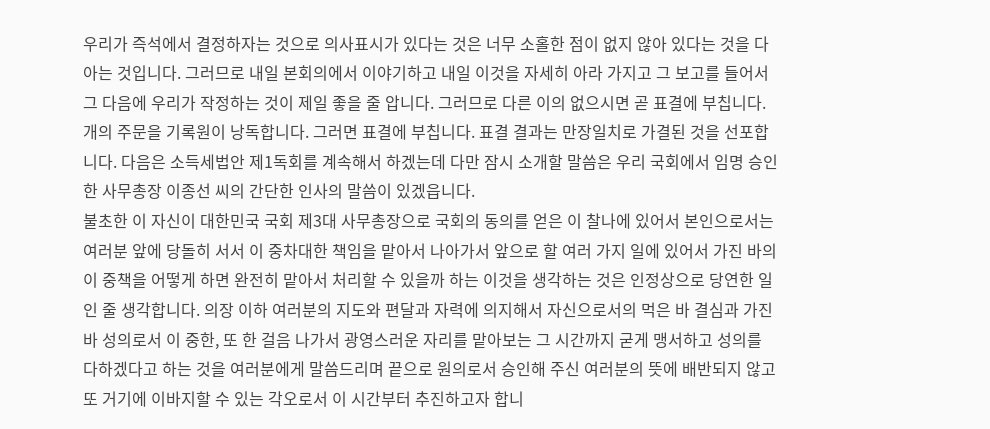우리가 즉석에서 결정하자는 것으로 의사표시가 있다는 것은 너무 소홀한 점이 없지 않아 있다는 것을 다 아는 것입니다. 그러므로 내일 본회의에서 이야기하고 내일 이것을 자세히 아라 가지고 그 보고를 들어서 그 다음에 우리가 작정하는 것이 제일 좋을 줄 압니다. 그러므로 다른 이의 없으시면 곧 표결에 부칩니다. 개의 주문을 기록원이 낭독합니다. 그러면 표결에 부칩니다. 표결 결과는 만장일치로 가결된 것을 선포합니다. 다음은 소득세법안 제1독회를 계속해서 하겠는데 다만 잠시 소개할 말씀은 우리 국회에서 임명 승인한 사무총장 이종선 씨의 간단한 인사의 말씀이 있겠읍니다.
불초한 이 자신이 대한민국 국회 제3대 사무총장으로 국회의 동의를 얻은 이 찰나에 있어서 본인으로서는 여러분 앞에 당돌히 서서 이 중차대한 책임을 맡아서 나아가서 앞으로 할 여러 가지 일에 있어서 가진 바의 이 중책을 어떻게 하면 완전히 맡아서 처리할 수 있을까 하는 이것을 생각하는 것은 인정상으로 당연한 일인 줄 생각합니다. 의장 이하 여러분의 지도와 편달과 자력에 의지해서 자신으로서의 먹은 바 결심과 가진 바 성의로서 이 중한, 또 한 걸음 나가서 광영스러운 자리를 맡아보는 그 시간까지 굳게 맹서하고 성의를 다하겠다고 하는 것을 여러분에게 말씀드리며 끝으로 원의로서 승인해 주신 여러분의 뜻에 배반되지 않고 또 거기에 이바지할 수 있는 각오로서 이 시간부터 추진하고자 합니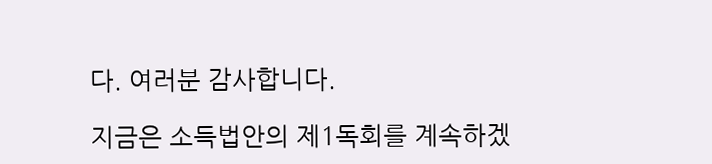다. 여러분 감사합니다.

지금은 소득법안의 제1독회를 계속하겠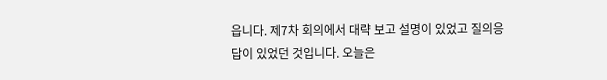읍니다. 제7차 회의에서 대략 보고 설명이 있었고 질의응답이 있었던 것입니다. 오늘은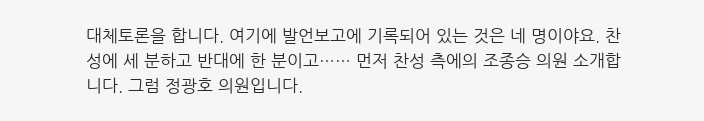대체토론을 합니다. 여기에 발언보고에 기록되어 있는 것은 네 명이야요. 찬성에 세 분하고 반대에 한 분이고…… 먼저 찬성 측에의 조종승 의원 소개합니다. 그럼 정광호 의원입니다.